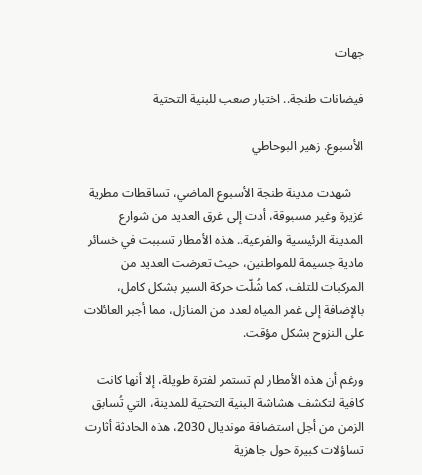جهات

فيضانات طنجة.. اختبار صعب للبنية التحتية

الأسبوع. زهير البوحاطي

    شهدت مدينة طنجة الأسبوع الماضي، تساقطات مطرية غزيرة وغير مسبوقة، أدت إلى غرق العديد من شوارع المدينة الرئيسية والفرعية.. هذه الأمطار تسببت في خسائر مادية جسيمة للمواطنين، حيث تعرضت العديد من المركبات للتلف، كما شُلّت حركة السير بشكل كامل، بالإضافة إلى غمر المياه لعدد من المنازل، مما أجبر العائلات على النزوح بشكل مؤقت.

ورغم أن هذه الأمطار لم تستمر لفترة طويلة، إلا أنها كانت كافية لتكشف هشاشة البنية التحتية للمدينة، التي تُسابق الزمن من أجل استضافة مونديال 2030، هذه الحادثة أثارت تساؤلات كبيرة حول جاهزية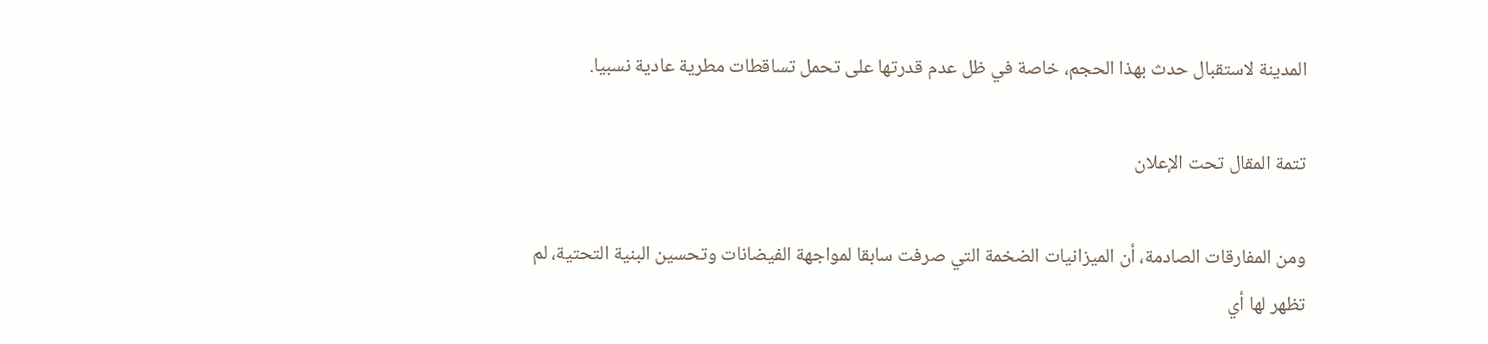المدينة لاستقبال حدث بهذا الحجم، خاصة في ظل عدم قدرتها على تحمل تساقطات مطرية عادية نسبيا.

تتمة المقال تحت الإعلان

ومن المفارقات الصادمة، أن الميزانيات الضخمة التي صرفت سابقا لمواجهة الفيضانات وتحسين البنية التحتية، لم تظهر لها أي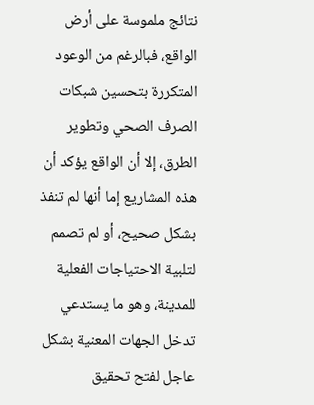نتائج ملموسة على أرض الواقع، فبالرغم من الوعود المتكررة بتحسين شبكات الصرف الصحي وتطوير الطرق، إلا أن الواقع يؤكد أن هذه المشاريع إما أنها لم تنفذ بشكل صحيح، أو لم تصمم لتلبية الاحتياجات الفعلية للمدينة، وهو ما يستدعي تدخل الجهات المعنية بشكل عاجل لفتح تحقيق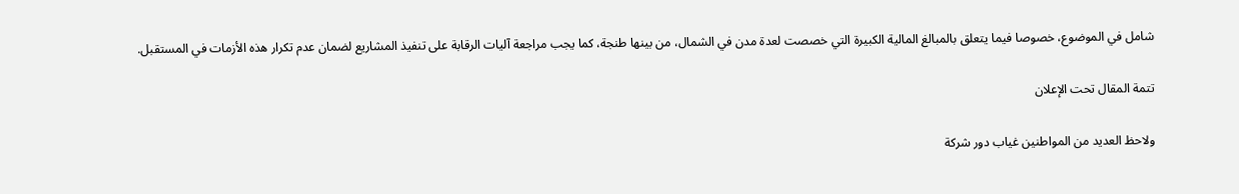شامل في الموضوع، خصوصا فيما يتعلق بالمبالغ المالية الكبيرة التي خصصت لعدة مدن في الشمال، من بينها طنجة، كما يجب مراجعة آليات الرقابة على تنفيذ المشاريع لضمان عدم تكرار هذه الأزمات في المستقبل.

تتمة المقال تحت الإعلان

ولاحظ العديد من المواطنين غياب دور شركة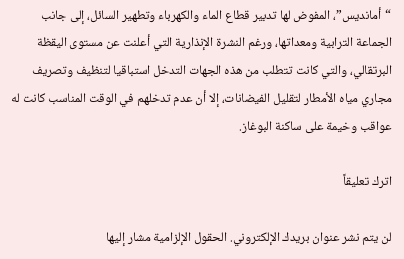“أمانديس”، المفوض لها تدبير قطاع الماء والكهرباء وتطهير السائل، إلى جانب الجماعة الترابية ومعداتها، ورغم النشرة الإنذارية التي أعلنت عن مستوى اليقظة البرتقالي، والتي كانت تتطلب من هذه الجهات التدخل استباقيا لتنظيف وتصريف مجاري مياه الأمطار لتقليل الفيضانات، إلا أن عدم تدخلهم في الوقت المناسب كانت له عواقب وخيمة على ساكنة البوغاز.

اترك تعليقاً

لن يتم نشر عنوان بريدك الإلكتروني. الحقول الإلزامية مشار إليها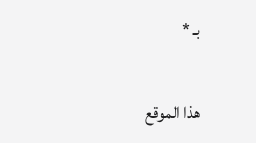بـ *

هذا الموقع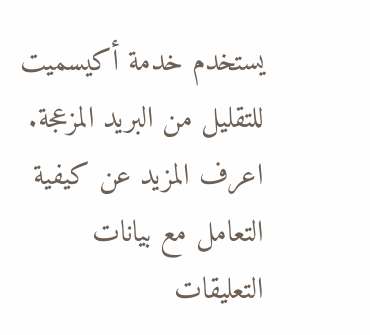يستخدم خدمة أكيسميت للتقليل من البريد المزعجة. اعرف المزيد عن كيفية التعامل مع بيانات التعليقات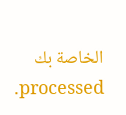الخاصة بك processed.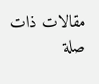مقالات ذات صلة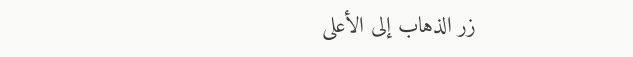زر الذهاب إلى الأعلى